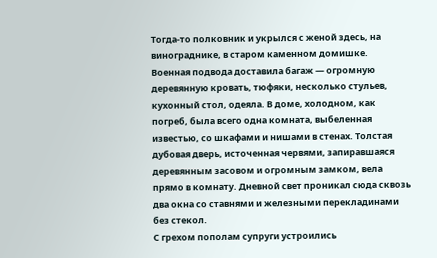Тогда-то полковник и укрылся с женой здесь, на винограднике, в старом каменном домишке.
Военная подвода доставила багаж — огромную деревянную кровать, тюфяки, несколько стульев, кухонный стол, одеяла. В доме, холодном, как погреб, была всего одна комната, выбеленная известью, со шкафами и нишами в стенах. Толстая дубовая дверь, источенная червями, запиравшаяся деревянным засовом и огромным замком, вела прямо в комнату. Дневной свет проникал сюда сквозь два окна со ставнями и железными перекладинами без стекол.
С грехом пополам супруги устроились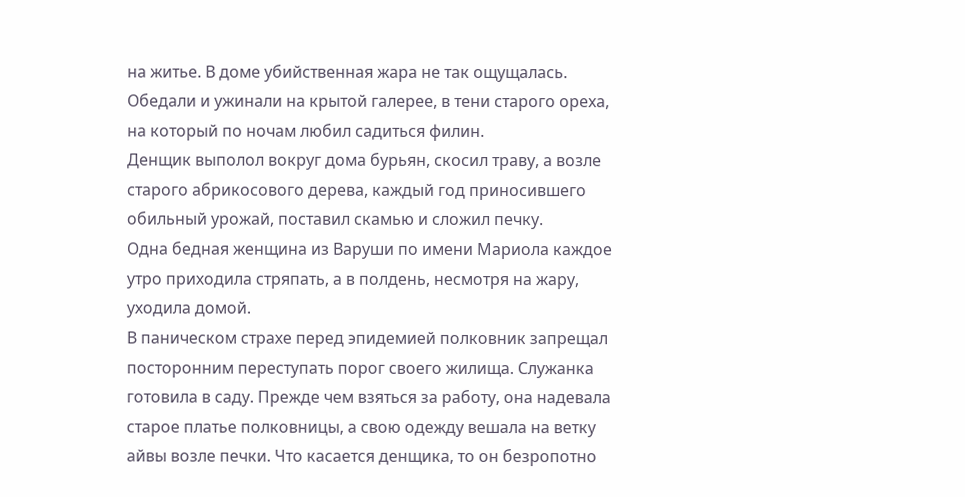на житье. В доме убийственная жара не так ощущалась. Обедали и ужинали на крытой галерее, в тени старого ореха, на который по ночам любил садиться филин.
Денщик выполол вокруг дома бурьян, скосил траву, а возле старого абрикосового дерева, каждый год приносившего обильный урожай, поставил скамью и сложил печку.
Одна бедная женщина из Варуши по имени Мариола каждое утро приходила стряпать, а в полдень, несмотря на жару, уходила домой.
В паническом страхе перед эпидемией полковник запрещал посторонним переступать порог своего жилища. Служанка готовила в саду. Прежде чем взяться за работу, она надевала старое платье полковницы, а свою одежду вешала на ветку айвы возле печки. Что касается денщика, то он безропотно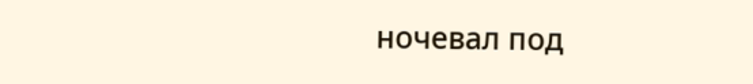ночевал под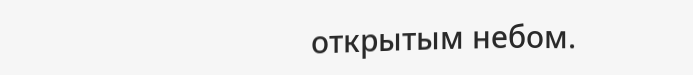открытым небом.